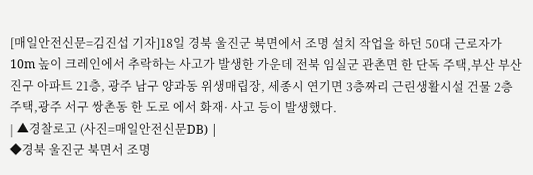[매일안전신문=김진섭 기자]18일 경북 울진군 북면에서 조명 설치 작업을 하던 50대 근로자가 10m 높이 크레인에서 추락하는 사고가 발생한 가운데 전북 임실군 관촌면 한 단독 주택,부산 부산진구 아파트 21층, 광주 남구 양과동 위생매립장, 세종시 연기면 3층짜리 근린생활시설 건물 2층 주택,광주 서구 쌍촌동 한 도로 에서 화재· 사고 등이 발생했다.
| ▲경찰로고 (사진=매일안전신문DB) |
◆경북 울진군 북면서 조명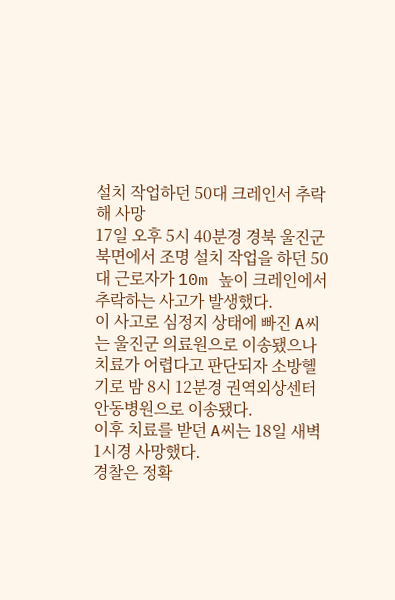설치 작업하던 50대 크레인서 추락해 사망
17일 오후 5시 40분경 경북 울진군 북면에서 조명 설치 작업을 하던 50대 근로자가 10m 높이 크레인에서 추락하는 사고가 발생했다.
이 사고로 심정지 상태에 빠진 A씨는 울진군 의료원으로 이송됐으나 치료가 어렵다고 판단되자 소방헬기로 밤 8시 12분경 권역외상센터 안동병원으로 이송됐다.
이후 치료를 받던 A씨는 18일 새벽 1시경 사망했다.
경찰은 정확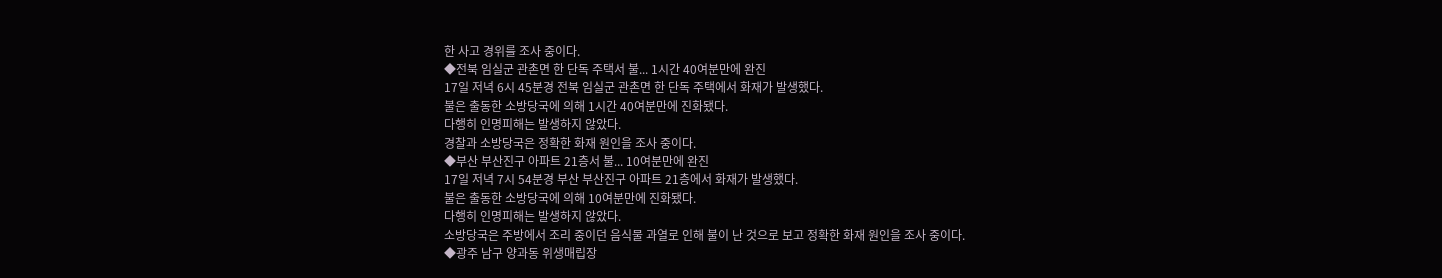한 사고 경위를 조사 중이다.
◆전북 임실군 관촌면 한 단독 주택서 불... 1시간 40여분만에 완진
17일 저녁 6시 45분경 전북 임실군 관촌면 한 단독 주택에서 화재가 발생했다.
불은 출동한 소방당국에 의해 1시간 40여분만에 진화됐다.
다행히 인명피해는 발생하지 않았다.
경찰과 소방당국은 정확한 화재 원인을 조사 중이다.
◆부산 부산진구 아파트 21층서 불... 10여분만에 완진
17일 저녁 7시 54분경 부산 부산진구 아파트 21층에서 화재가 발생했다.
불은 출동한 소방당국에 의해 10여분만에 진화됐다.
다행히 인명피해는 발생하지 않았다.
소방당국은 주방에서 조리 중이던 음식물 과열로 인해 불이 난 것으로 보고 정확한 화재 원인을 조사 중이다.
◆광주 남구 양과동 위생매립장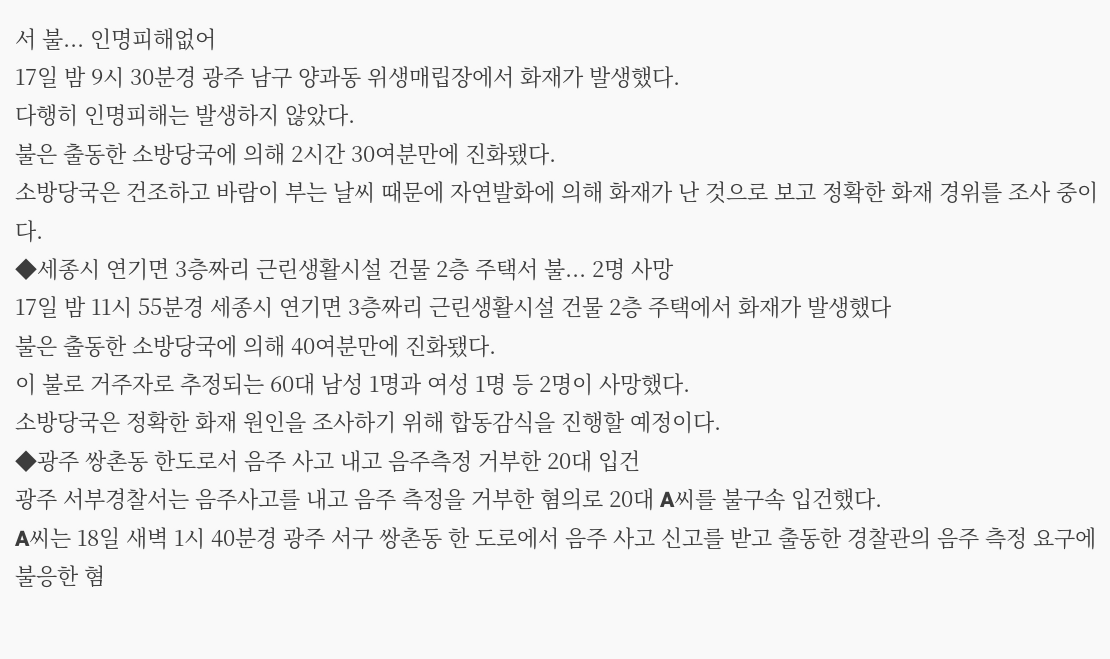서 불... 인명피해없어
17일 밤 9시 30분경 광주 남구 양과동 위생매립장에서 화재가 발생했다.
다행히 인명피해는 발생하지 않았다.
불은 출동한 소방당국에 의해 2시간 30여분만에 진화됐다.
소방당국은 건조하고 바람이 부는 날씨 때문에 자연발화에 의해 화재가 난 것으로 보고 정확한 화재 경위를 조사 중이다.
◆세종시 연기면 3층짜리 근린생활시설 건물 2층 주택서 불... 2명 사망
17일 밤 11시 55분경 세종시 연기면 3층짜리 근린생활시설 건물 2층 주택에서 화재가 발생했다
불은 출동한 소방당국에 의해 40여분만에 진화됐다.
이 불로 거주자로 추정되는 60대 남성 1명과 여성 1명 등 2명이 사망했다.
소방당국은 정확한 화재 원인을 조사하기 위해 합동감식을 진행할 예정이다.
◆광주 쌍촌동 한도로서 음주 사고 내고 음주측정 거부한 20대 입건
광주 서부경찰서는 음주사고를 내고 음주 측정을 거부한 혐의로 20대 A씨를 불구속 입건했다.
A씨는 18일 새벽 1시 40분경 광주 서구 쌍촌동 한 도로에서 음주 사고 신고를 받고 출동한 경찰관의 음주 측정 요구에 불응한 혐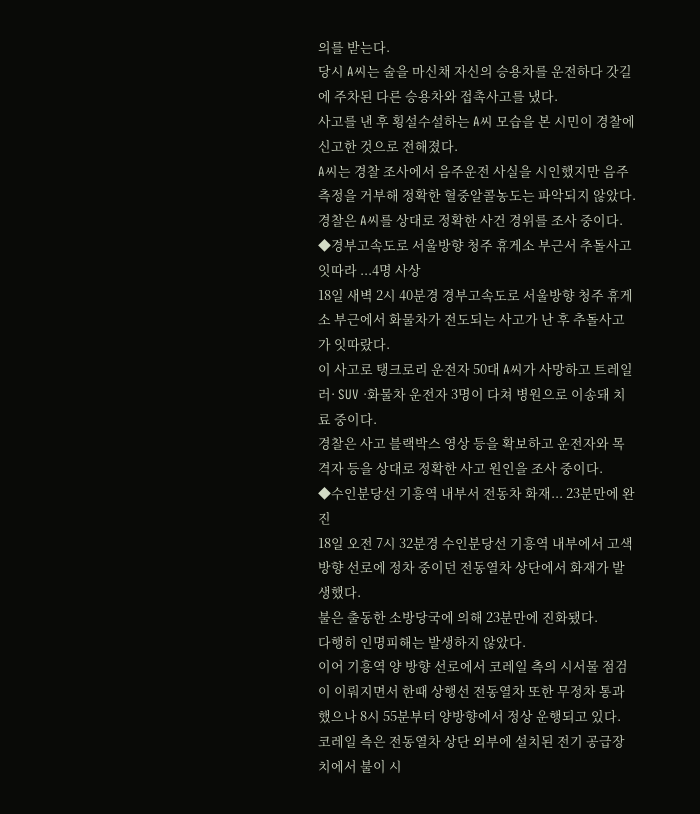의를 받는다.
당시 A씨는 술을 마신채 자신의 승용차를 운전하다 갓길에 주차된 다른 승용차와 접촉사고를 냈다.
사고를 낸 후 횡설수설하는 A씨 모습을 본 시민이 경찰에 신고한 것으로 전해졌다.
A씨는 경찰 조사에서 음주운전 사실을 시인했지만 음주 측정을 거부해 정확한 혈중알콜농도는 파악되지 않았다.
경찰은 A씨를 상대로 정확한 사건 경위를 조사 중이다.
◆경부고속도로 서울방향 청주 휴게소 부근서 추돌사고 잇따라 ...4명 사상
18일 새벽 2시 40분경 경부고속도로 서울방향 청주 휴게소 부근에서 화물차가 전도되는 사고가 난 후 추돌사고가 잇따랐다.
이 사고로 탱크로리 운전자 50대 A씨가 사망하고 트레일러· SUV ·화물차 운전자 3명이 다쳐 병원으로 이송돼 치료 중이다.
경찰은 사고 블랙박스 영상 등을 확보하고 운전자와 목격자 등을 상대로 정확한 사고 원인을 조사 중이다.
◆수인분당선 기흥역 내부서 전동차 화재... 23분만에 완진
18일 오전 7시 32분경 수인분당선 기흥역 내부에서 고색방향 선로에 정차 중이던 전동열차 상단에서 화재가 발생했다.
불은 출동한 소방당국에 의해 23분만에 진화됐다.
다행히 인명피해는 발생하지 않았다.
이어 기흥역 양 방향 선로에서 코레일 측의 시서물 점검이 이뤄지면서 한때 상행선 전동열차 또한 무정차 통과했으나 8시 55분부터 양방향에서 정상 운행되고 있다.
코레일 측은 전동열차 상단 외부에 설치된 전기 공급장치에서 불이 시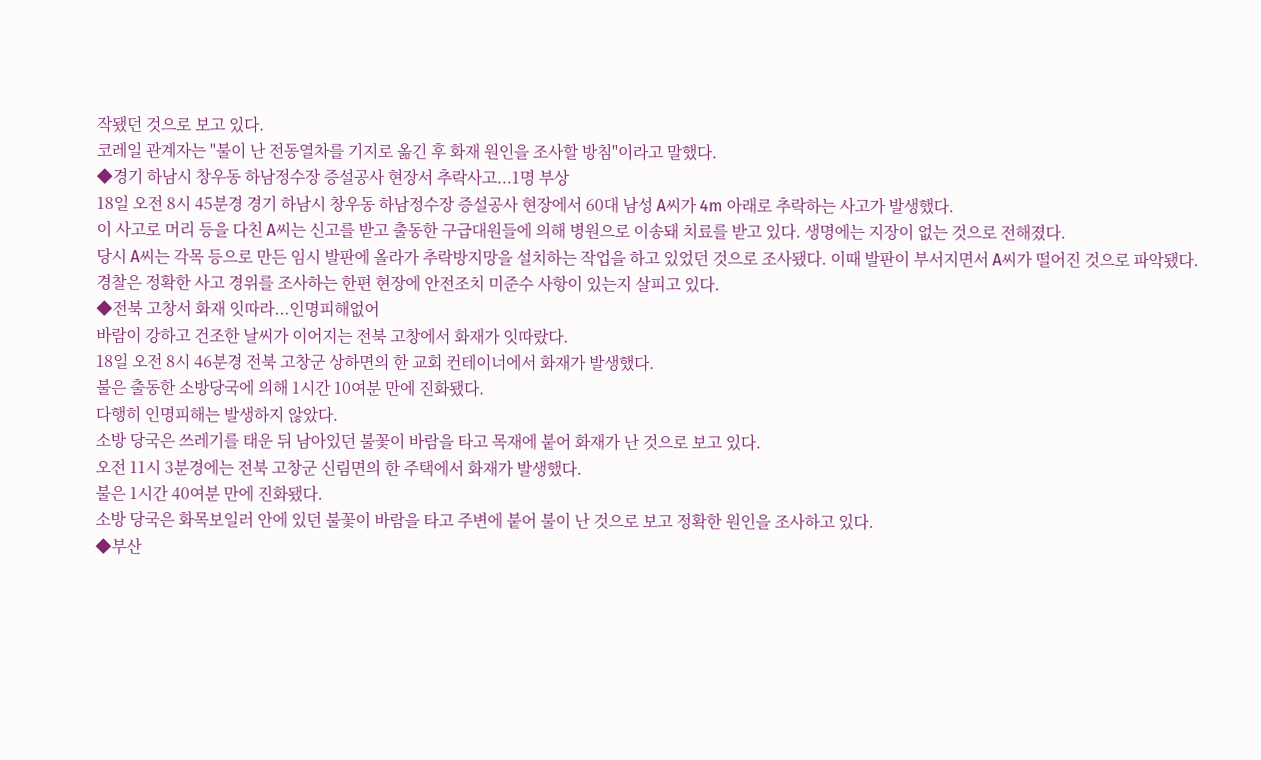작됐던 것으로 보고 있다.
코레일 관계자는 "불이 난 전동열차를 기지로 옮긴 후 화재 원인을 조사할 방침"이라고 말했다.
◆경기 하남시 창우동 하남정수장 증설공사 현장서 추락사고...1명 부상
18일 오전 8시 45분경 경기 하남시 창우동 하남정수장 증설공사 현장에서 60대 남성 A씨가 4m 아래로 추락하는 사고가 발생했다.
이 사고로 머리 등을 다친 A씨는 신고를 받고 출동한 구급대원들에 의해 병원으로 이송돼 치료를 받고 있다. 생명에는 지장이 없는 것으로 전해졌다.
당시 A씨는 각목 등으로 만든 임시 발판에 올라가 추락방지망을 설치하는 작업을 하고 있었던 것으로 조사됐다. 이때 발판이 부서지면서 A씨가 떨어진 것으로 파악됐다.
경찰은 정확한 사고 경위를 조사하는 한편 현장에 안전조치 미준수 사항이 있는지 살피고 있다.
◆전북 고창서 화재 잇따라...인명피해없어
바람이 강하고 건조한 날씨가 이어지는 전북 고창에서 화재가 잇따랐다.
18일 오전 8시 46분경 전북 고창군 상하면의 한 교회 컨테이너에서 화재가 발생했다.
불은 출동한 소방당국에 의해 1시간 10여분 만에 진화됐다.
다행히 인명피해는 발생하지 않았다.
소방 당국은 쓰레기를 태운 뒤 남아있던 불꽃이 바람을 타고 목재에 붙어 화재가 난 것으로 보고 있다.
오전 11시 3분경에는 전북 고창군 신림면의 한 주택에서 화재가 발생했다.
불은 1시간 40여분 만에 진화됐다.
소방 당국은 화목보일러 안에 있던 불꽃이 바람을 타고 주변에 붙어 불이 난 것으로 보고 정확한 원인을 조사하고 있다.
◆부산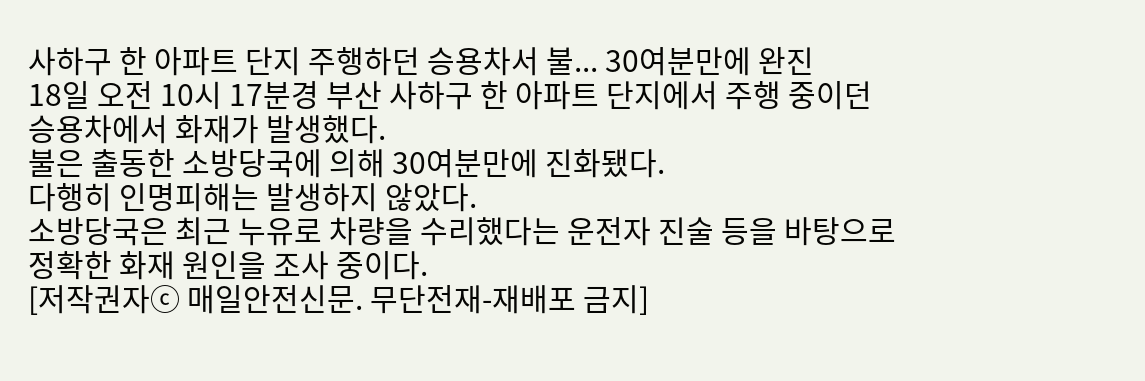사하구 한 아파트 단지 주행하던 승용차서 불... 30여분만에 완진
18일 오전 10시 17분경 부산 사하구 한 아파트 단지에서 주행 중이던 승용차에서 화재가 발생했다.
불은 출동한 소방당국에 의해 30여분만에 진화됐다.
다행히 인명피해는 발생하지 않았다.
소방당국은 최근 누유로 차량을 수리했다는 운전자 진술 등을 바탕으로 정확한 화재 원인을 조사 중이다.
[저작권자ⓒ 매일안전신문. 무단전재-재배포 금지]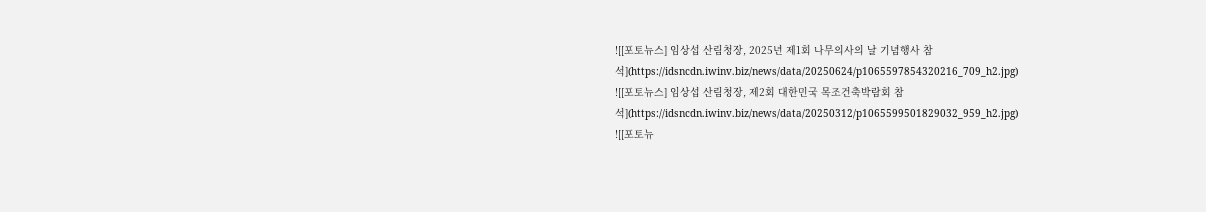![[포토뉴스] 임상섭 산림청장, 2025년 제1회 나무의사의 날 기념행사 참석](https://idsncdn.iwinv.biz/news/data/20250624/p1065597854320216_709_h2.jpg)
![[포토뉴스] 임상섭 산림청장, 제2회 대한민국 목조건축박람회 참석](https://idsncdn.iwinv.biz/news/data/20250312/p1065599501829032_959_h2.jpg)
![[포토뉴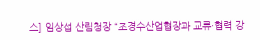스] 임상섭 산림청장 “조경수산업협장과 교류·협력 강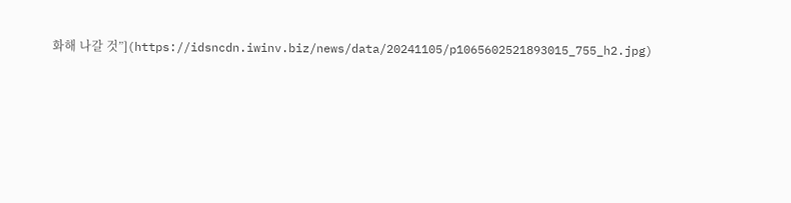화해 나갈 것”](https://idsncdn.iwinv.biz/news/data/20241105/p1065602521893015_755_h2.jpg)